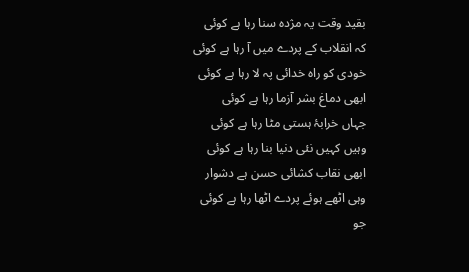بقید وقت یہ مژدہ سنا رہا ہے کوئی
کہ انقلاب کے پردے میں آ رہا ہے کوئی
خودی کو راہ خدائی پہ لا رہا ہے کوئی
ابھی دماغ بشر آزما رہا ہے کوئی
جہاں خرابۂ ہستی مٹا رہا ہے کوئی
وہیں کہیں نئی دنیا بنا رہا ہے کوئی
ابھی نقاب کشائی حسن ہے دشوار
وہی اٹھے ہوئے پردے اٹھا رہا ہے کوئی
جو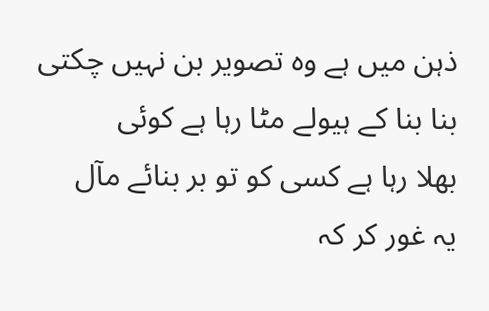ذہن میں ہے وہ تصویر بن نہیں چکتی
بنا بنا کے ہیولے مٹا رہا ہے کوئی
بھلا رہا ہے کسی کو تو بر بنائے مآل
یہ غور کر کہ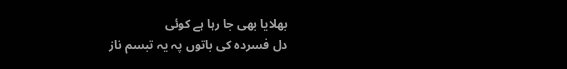بھلایا بھی جا رہا ہے کوئی
دل فسردہ کی باتوں پہ یہ تبسم ناز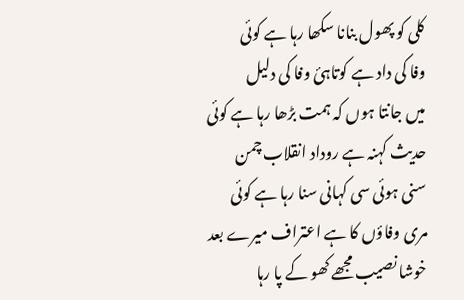کلی کو پھول بنانا سکھا رہا ہے کوئی
وفا کی داد ہے کوتاہیٔ وفا کی دلیل
میں جانتا ہوں کہ ہمت بڑھا رہا ہے کوئی
حدیث کہنہ ہے روداد انقلاب چمن
سنی ہوئی سی کہانی سنا رہا ہے کوئی
مری وفاؤں کا ہے اعتراف میرے بعد
خوشا نصیب مجھے کھو کے پا رہا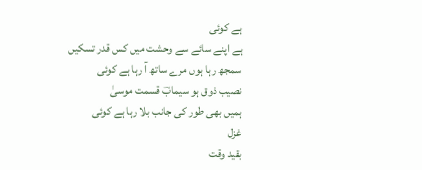ہے کوئی
ہے اپنے سائے سے وحشت میں کس قدر تسکیں
سمجھ رہا ہوں مرے ساتھ آ رہا ہے کوئی
نصیب ذوق ہو سیمابؔ قسمت موسیٰ
ہمیں بھی طور کی جانب بلا رہا ہے کوئی
غزل
بقید وقت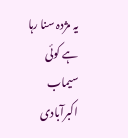یہ مژدہ سنا رہا ہے کوئی
سیماب اکبرآبادی